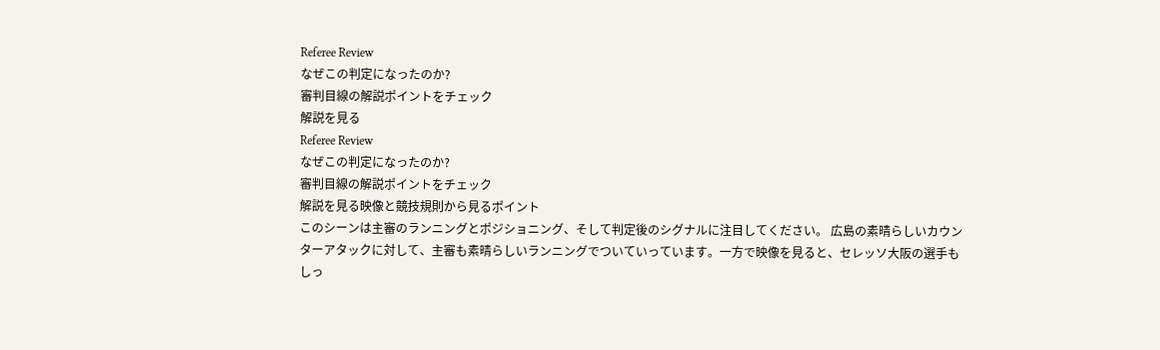Referee Review
なぜこの判定になったのか?
審判目線の解説ポイントをチェック
解説を見る
Referee Review
なぜこの判定になったのか?
審判目線の解説ポイントをチェック
解説を見る映像と競技規則から見るポイント
このシーンは主審のランニングとポジショニング、そして判定後のシグナルに注目してください。 広島の素晴らしいカウンターアタックに対して、主審も素晴らしいランニングでついていっています。一方で映像を見ると、セレッソ大阪の選手もしっ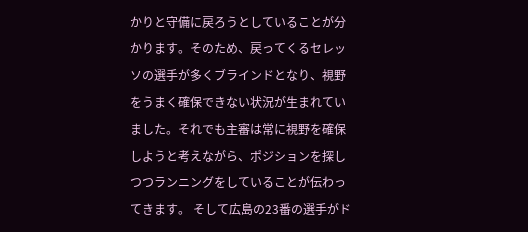かりと守備に戻ろうとしていることが分かります。そのため、戻ってくるセレッソの選手が多くブラインドとなり、視野をうまく確保できない状況が生まれていました。それでも主審は常に視野を確保しようと考えながら、ポジションを探しつつランニングをしていることが伝わってきます。 そして広島の23番の選手がド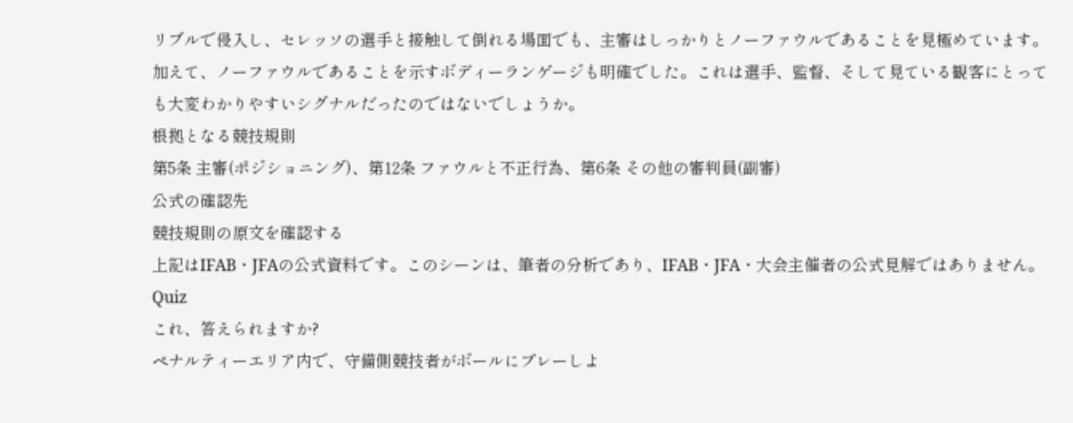リブルで侵入し、セレッソの選手と接触して倒れる場面でも、主審はしっかりとノーファウルであることを見極めています。加えて、ノーファウルであることを示すボディーランゲージも明確でした。これは選手、監督、そして見ている観客にとっても大変わかりやすいシグナルだったのではないでしょうか。
根拠となる競技規則
第5条 主審(ポジショニング)、第12条 ファウルと不正行為、第6条 その他の審判員(副審)
公式の確認先
競技規則の原文を確認する
上記はIFAB・JFAの公式資料です。このシーンは、筆者の分析であり、IFAB・JFA・大会主催者の公式見解ではありません。
Quiz
これ、答えられますか?
ペナルティーエリア内で、守備側競技者がボールにプレーしよ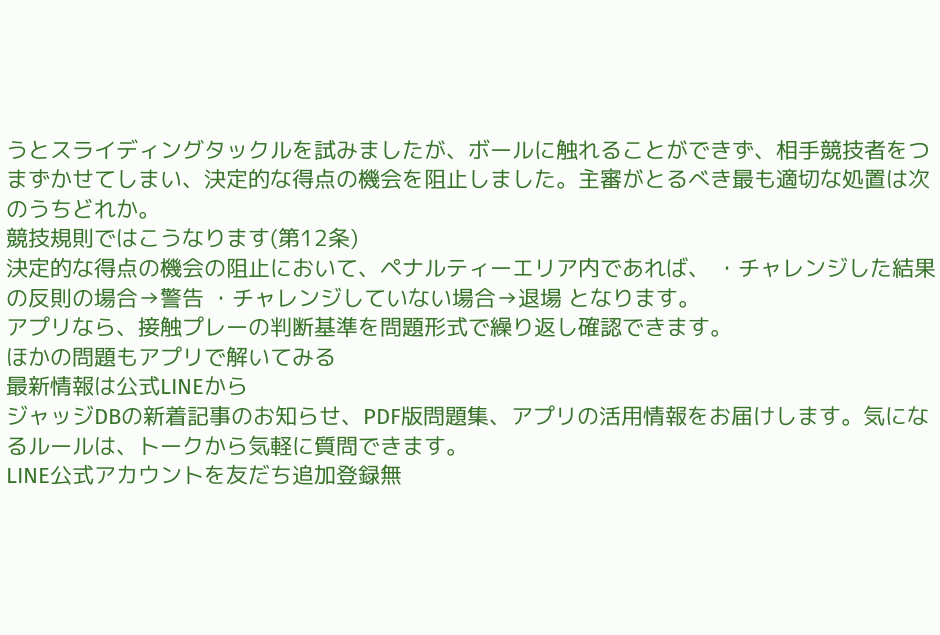うとスライディングタックルを試みましたが、ボールに触れることができず、相手競技者をつまずかせてしまい、決定的な得点の機会を阻止しました。主審がとるべき最も適切な処置は次のうちどれか。
競技規則ではこうなります(第12条)
決定的な得点の機会の阻止において、ペナルティーエリア内であれば、 ・チャレンジした結果の反則の場合→警告 ・チャレンジしていない場合→退場 となります。
アプリなら、接触プレーの判断基準を問題形式で繰り返し確認できます。
ほかの問題もアプリで解いてみる
最新情報は公式LINEから
ジャッジDBの新着記事のお知らせ、PDF版問題集、アプリの活用情報をお届けします。気になるルールは、トークから気軽に質問できます。
LINE公式アカウントを友だち追加登録無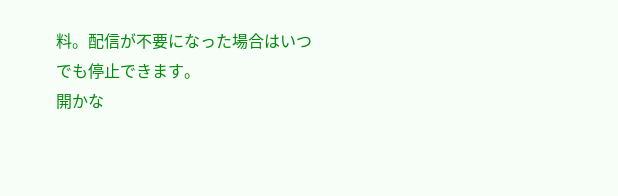料。配信が不要になった場合はいつでも停止できます。
開かな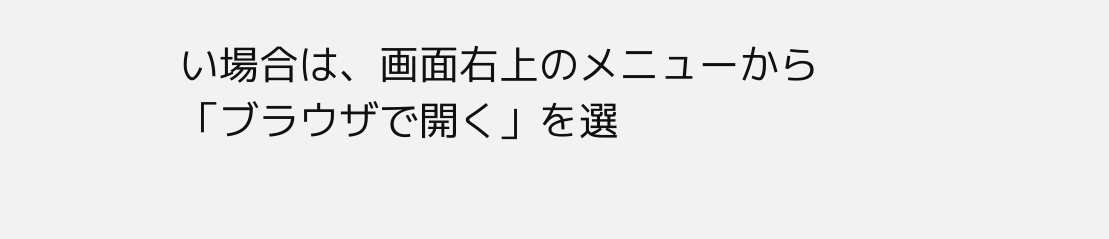い場合は、画面右上のメニューから「ブラウザで開く」を選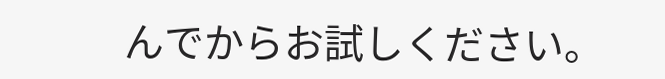んでからお試しください。